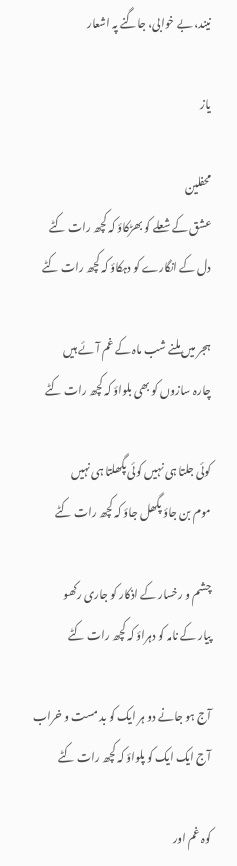نیند، بے خوابی، جاگنے پہ اشعار

یاز

محفلین
عشق کے شعلے کو بھڑکاؤ کہ کچھ رات کٹے
دل کے انگارے کو دہکاؤ کہ کچھ رات کٹے

ہجر میں ملنے شب ماہ کے غم آئے ہیں
چارہ سازوں کو بھی بلواؤ کہ کچھ رات کٹے

کوئی جلتا ہی نہیں کوئی پگھلتا ہی نہیں
موم بن جاؤ پگھل جاؤ کہ کچھ رات کٹے

چشم و رخسار کے اذکار کو جاری رکھو
پیار کے نامہ کو دہراؤ کہ کچھ رات کٹے

آج ہو جانے دو ہر ایک کو بد مست و خراب
آج ایک ایک کو پلواؤ کہ کچھ رات کٹے

کوہ غم اور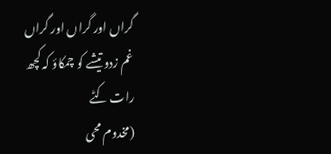گراں اور گراں اور گراں
غم زدو تیشے کو چمکاؤ کہ کچھ رات کٹے
(مخدوم محی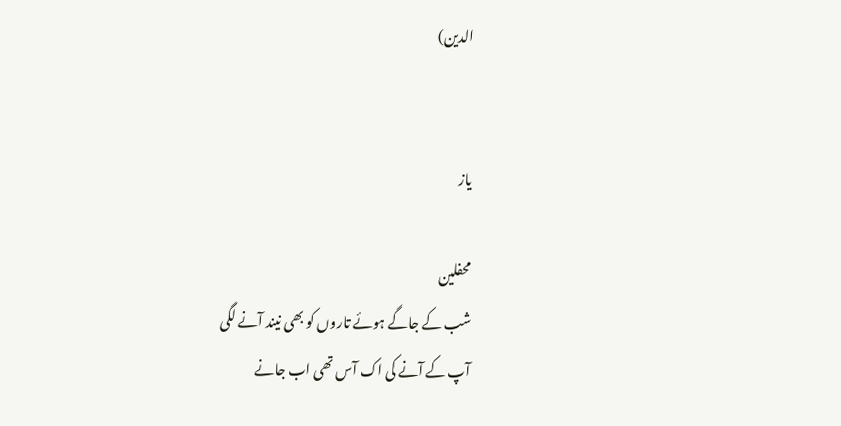الدین)


یاز

محفلین
شب کے جاگے ہوئے تاروں کو بھی نیند آنے لگی
آپ کے آنے کی اک آس تھی اب جانے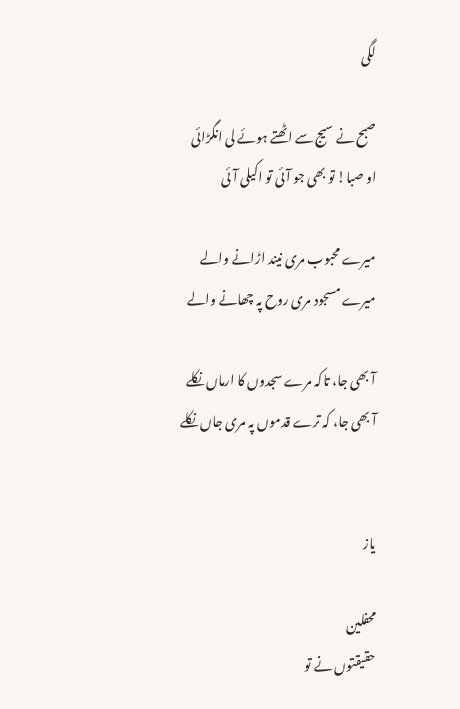لگی

صبح نے سیج سے اٹھتے ہوئے لی انگڑائی
او صبا! تو بھی جو آئی تو اکیلی آئی

میرے محبوب مری نیند اڑانے والے
میرے مسجود مری روح پہ چھانے والے

آ بھی جا، تاکہ مرے سجدوں کا ارماں نکلے
آ بھی جا، کہ ترے قدموں پہ مری جاں نکلے


یاز

محفلین
حقیقتوں نے تو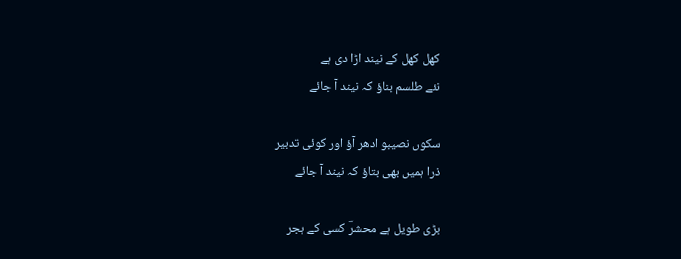کھل کھل کے نیند اڑا دی ہے
نئے طلسم بناؤ کہ نیند آ جائے

سکوں نصیبو ادھر آؤ اور کوئی تدبیر
ذرا ہمیں بھی بتاؤ کہ نیند آ جائے

بڑی طویل ہے محشرؔ کسی کے ہجر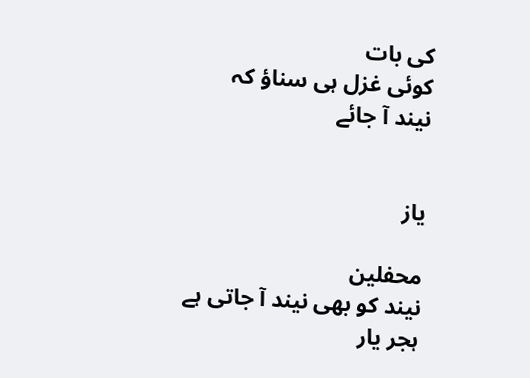کی بات
کوئی غزل ہی سناؤ کہ نیند آ جائے


یاز

محفلین
نیند کو بھی نیند آ جاتی ہے ہجر یار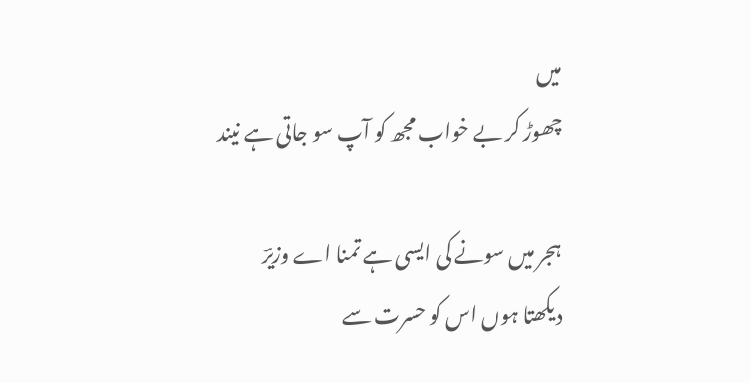میں
چھوڑ کر بے خواب مجھ کو آپ سو جاتی ہے نیند

ہجر میں سونے کی ایسی ہے تمنا اے وزیرؔ
دیکھتا ہوں اس کو حسرت سے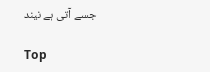جسے آتی ہے نیند

Top